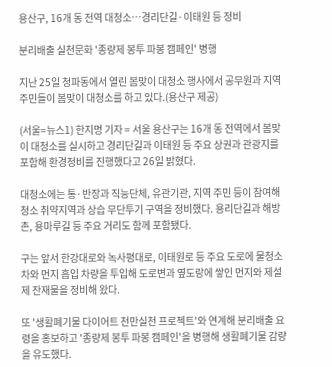용산구, 16개 동 전역 대청소…경리단길·이태원 등 정비

분리배출 실천문화 '종량제 봉투 파봉 캠페인' 병행

지난 25일 청파동에서 열린 봄맞이 대청소 행사에서 공무원과 지역주민들이 봄맞이 대청소를 하고 있다.(용산구 제공)

(서울=뉴스1) 한지명 기자 = 서울 용산구는 16개 동 전역에서 봄맞이 대청소를 실시하고 경리단길과 이태원 등 주요 상권과 관광지를 포함해 환경정비를 진행했다고 26일 밝혔다.

대청소에는 통·반장과 직능단체, 유관기관, 지역 주민 등이 참여해 청소 취약지역과 상습 무단투기 구역을 정비했다. 용리단길과 해방촌, 용마루길 등 주요 거리도 함께 포함됐다.

구는 앞서 한강대로와 녹사평대로, 이태원로 등 주요 도로에 물청소차와 먼지 흡입 차량을 투입해 도로변과 옆도랑에 쌓인 먼지와 제설제 잔재물을 정비해 왔다.

또 '생활폐기물 다이어트 천만실천 프로젝트'와 연계해 분리배출 요령을 홍보하고 '종량제 봉투 파봉 캠페인'을 병행해 생활폐기물 감량을 유도했다.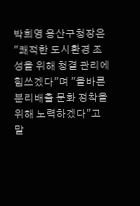박희영 용산구청장은 "쾌적한 도시환경 조성을 위해 청결 관리에 힘쓰겠다"며 "올바른 분리배출 문화 정착을 위해 노력하겠다"고 말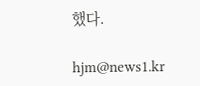했다.

hjm@news1.kr